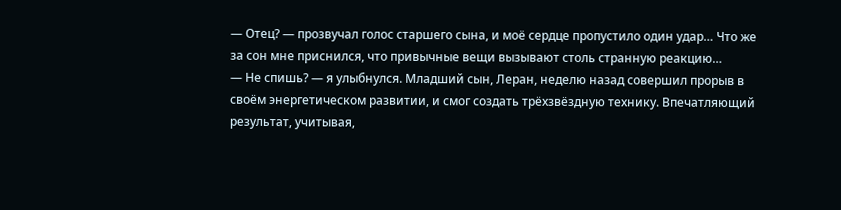— Отец? — прозвучал голос старшего сына, и моё сердце пропустило один удар… Что же за сон мне приснился, что привычные вещи вызывают столь странную реакцию…
— Не спишь? — я улыбнулся. Младший сын, Леран, неделю назад совершил прорыв в своём энергетическом развитии, и смог создать трёхзвёздную технику. Впечатляющий результат, учитывая,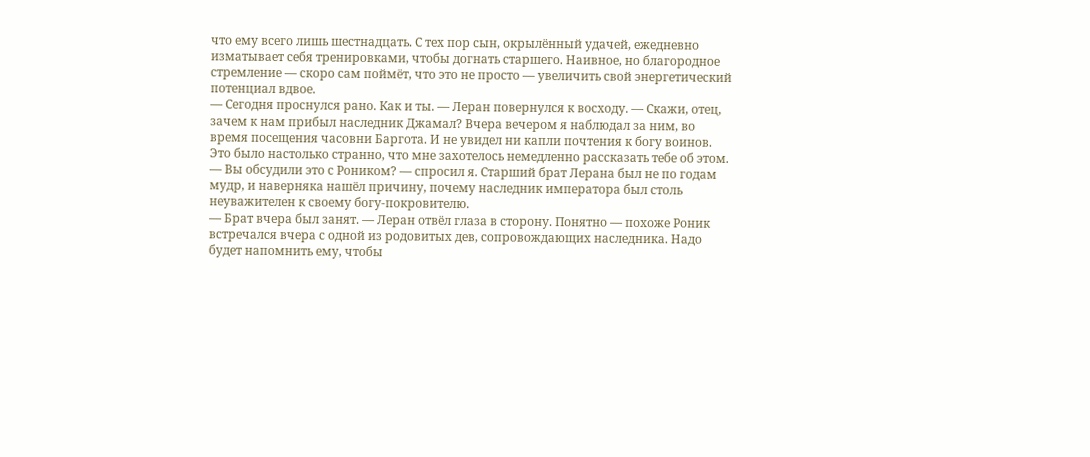что ему всего лишь шестнадцать. С тех пор сын, окрылённый удачей, ежедневно изматывает себя тренировками, чтобы догнать старшего. Наивное, но благородное стремление — скоро сам поймёт, что это не просто — увеличить свой энергетический потенциал вдвое.
— Сегодня проснулся рано. Как и ты. — Леран повернулся к восходу. — Скажи, отец, зачем к нам прибыл наследник Джамал? Вчера вечером я наблюдал за ним, во время посещения часовни Баргота. И не увидел ни капли почтения к богу воинов. Это было настолько странно, что мне захотелось немедленно рассказать тебе об этом.
— Вы обсудили это с Роником? — спросил я. Старший брат Лерана был не по годам мудр, и наверняка нашёл причину, почему наследник императора был столь неуважителен к своему богу-покровителю.
— Брат вчера был занят. — Леран отвёл глаза в сторону. Понятно — похоже Роник встречался вчера с одной из родовитых дев, сопровождающих наследника. Надо будет напомнить ему, чтобы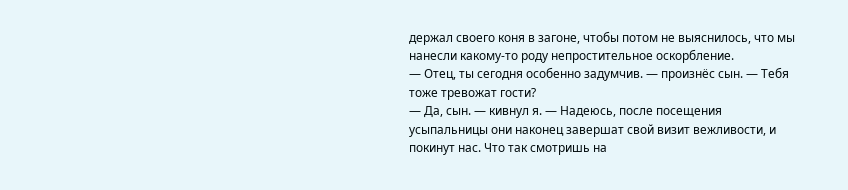держал своего коня в загоне, чтобы потом не выяснилось, что мы нанесли какому-то роду непростительное оскорбление.
— Отец, ты сегодня особенно задумчив. — произнёс сын. — Тебя тоже тревожат гости?
— Да, сын. — кивнул я. — Надеюсь, после посещения усыпальницы они наконец завершат свой визит вежливости, и покинут нас. Что так смотришь на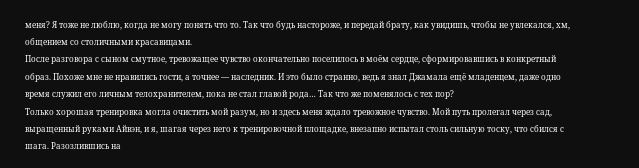меня? Я тоже не люблю, когда не могу понять что то. Так что будь настороже, и передай брату, как увидишь, чтобы не увлекался, хм, общением со столичными красавицами.
После разговора с сыном смутное, тревожащее чувство окончательно поселилось в моём сердце, сформировавшись в конкретный образ. Похоже мне не нравились гости, а точнее — наследник. И это было странно, ведь я знал Джамала ещё младенцем, даже одно время служил его личным телохранителем, пока не стал главой рода… Так что же поменялось с тех пор?
Только хорошая тренировка могла очистить мой разум, но и здесь меня ждало тревожное чувство. Мой путь пролегал через сад, выращенный руками Айвэн, и я, шагая через него к тренировочной площадке, внезапно испытал столь сильную тоску, что сбился с шага. Разозлившись на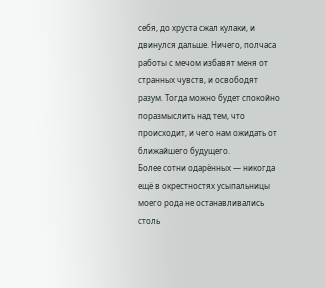себя, до хруста сжал кулаки, и двинулся дальше. Ничего, полчаса работы с мечом избавят меня от странных чувств, и освободят разум. Тогда можно будет спокойно поразмыслить над тем, что происходит, и чего нам ожидать от ближайшего будущего.
Более сотни одарённых — никогда ещё в окрестностях усыпальницы моего рода не останавливались столь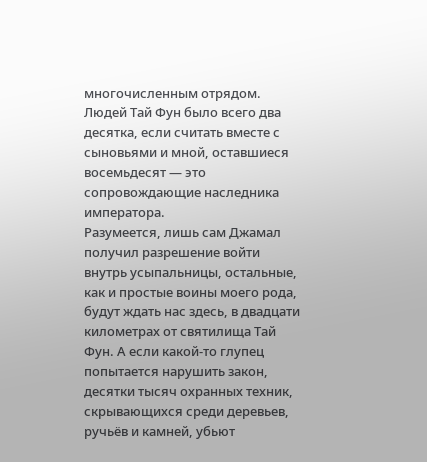многочисленным отрядом. Людей Тай Фун было всего два десятка, если считать вместе с сыновьями и мной, оставшиеся восемьдесят — это сопровождающие наследника императора.
Разумеется, лишь сам Джамал получил разрешение войти внутрь усыпальницы, остальные, как и простые воины моего рода, будут ждать нас здесь, в двадцати километрах от святилища Тай Фун. А если какой-то глупец попытается нарушить закон, десятки тысяч охранных техник, скрывающихся среди деревьев, ручьёв и камней, убьют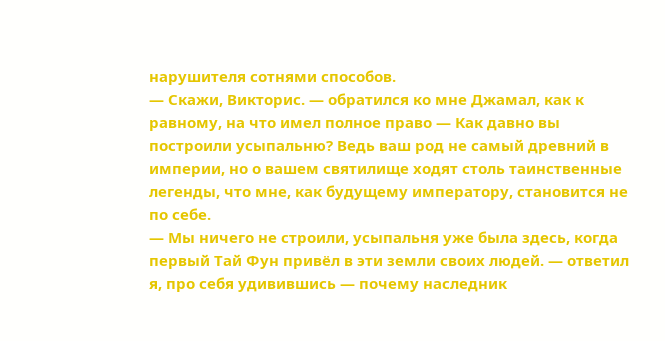нарушителя сотнями способов.
— Скажи, Викторис. — обратился ко мне Джамал, как к равному, на что имел полное право — Как давно вы построили усыпальню? Ведь ваш род не самый древний в империи, но о вашем святилище ходят столь таинственные легенды, что мне, как будущему императору, становится не по себе.
— Мы ничего не строили, усыпальня уже была здесь, когда первый Тай Фун привёл в эти земли своих людей. — ответил я, про себя удивившись — почему наследник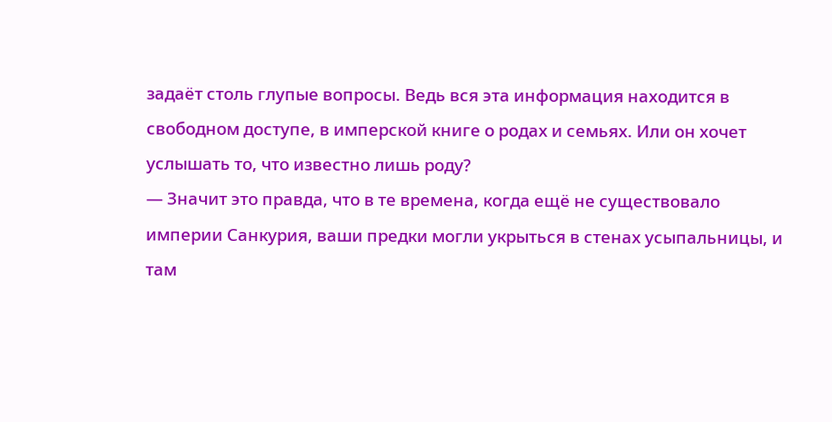задаёт столь глупые вопросы. Ведь вся эта информация находится в свободном доступе, в имперской книге о родах и семьях. Или он хочет услышать то, что известно лишь роду?
— Значит это правда, что в те времена, когда ещё не существовало империи Санкурия, ваши предки могли укрыться в стенах усыпальницы, и там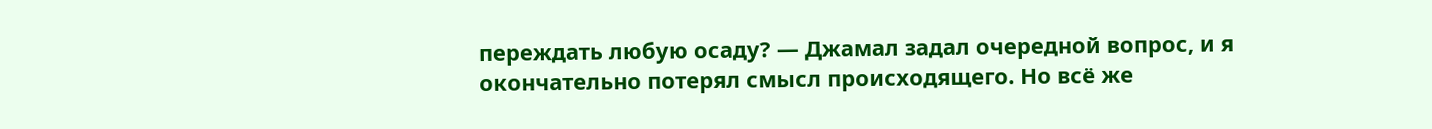переждать любую осаду? — Джамал задал очередной вопрос, и я окончательно потерял смысл происходящего. Но всё же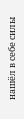нашёл в себе силы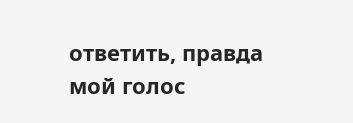ответить, правда мой голос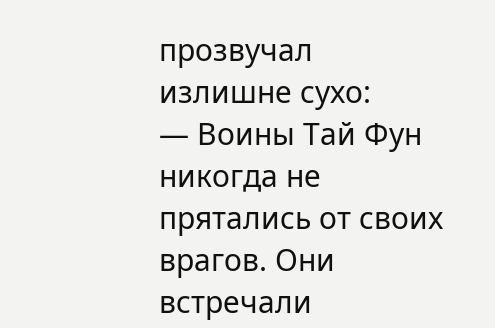прозвучал излишне сухо:
— Воины Тай Фун никогда не прятались от своих врагов. Они встречали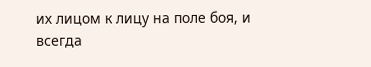их лицом к лицу на поле боя, и всегда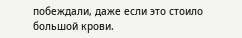побеждали, даже если это стоило большой крови.